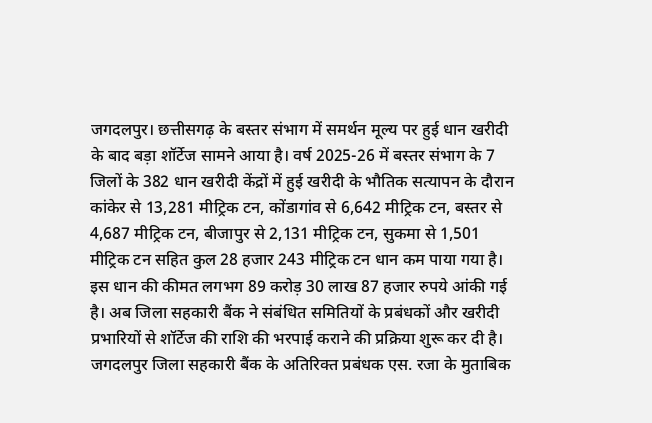जगदलपुर। छत्तीसगढ़ के बस्तर संभाग में समर्थन मूल्य पर हुई धान खरीदी के बाद बड़ा शॉर्टेज सामने आया है। वर्ष 2025-26 में बस्तर संभाग के 7 जिलों के 382 धान खरीदी केंद्रों में हुई खरीदी के भौतिक सत्यापन के दौरान कांकेर से 13,281 मीट्रिक टन, कोंडागांव से 6,642 मीट्रिक टन, बस्तर से 4,687 मीट्रिक टन, बीजापुर से 2,131 मीट्रिक टन, सुकमा से 1,501 मीट्रिक टन सहित कुल 28 हजार 243 मीट्रिक टन धान कम पाया गया है। इस धान की कीमत लगभग 89 करोड़ 30 लाख 87 हजार रुपये आंकी गई है। अब जिला सहकारी बैंक ने संबंधित समितियों के प्रबंधकों और खरीदी प्रभारियों से शॉर्टेज की राशि की भरपाई कराने की प्रक्रिया शुरू कर दी है।
जगदलपुर जिला सहकारी बैंक के अतिरिक्त प्रबंधक एस. रजा के मुताबिक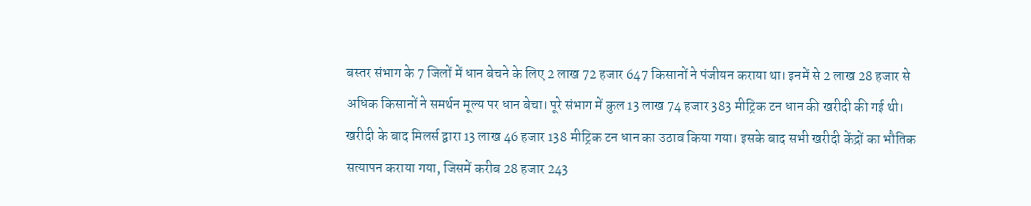बस्तर संभाग के 7 जिलों में धान बेचने के लिए 2 लाख 72 हजार 647 किसानों ने पंजीयन कराया था। इनमें से 2 लाख 28 हजार से अधिक किसानों ने समर्थन मूल्य पर धान बेचा। पूरे संभाग में कुल 13 लाख 74 हजार 383 मीट्रिक टन धान की खरीदी की गई थी। खरीदी के बाद मिलर्स द्वारा 13 लाख 46 हजार 138 मीट्रिक टन धान का उठाव किया गया। इसके बाद सभी खरीदी केंद्रों का भौतिक सत्यापन कराया गया, जिसमें करीब 28 हजार 243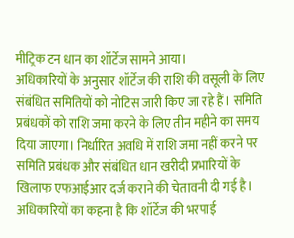मीट्रिक टन धान का शॉर्टेज सामने आया।
अधिकारियों के अनुसार शॉर्टेज की राशि की वसूली के लिए संबंधित समितियों को नोटिस जारी किए जा रहे हैं। समिति प्रबंधकों को राशि जमा करने के लिए तीन महीने का समय दिया जाएगा। निर्धारित अवधि में राशि जमा नहीं करने पर समिति प्रबंधक और संबंधित धान खरीदी प्रभारियों के खिलाफ एफआईआर दर्ज कराने की चेतावनी दी गई है। अधिकारियों का कहना है कि शॉर्टेज की भरपाई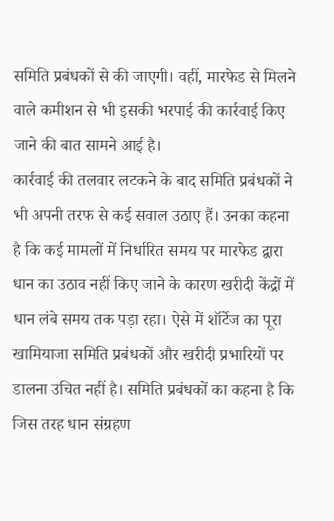समिति प्रबंधकों से की जाएगी। वहीं, मारफेड से मिलने वाले कमीशन से भी इसकी भरपाई की कार्रवाई किए जाने की बात सामने आई है।
कार्रवाई की तलवार लटकने के बाद समिति प्रबंधकों ने भी अपनी तरफ से कई सवाल उठाए हैं। उनका कहना है कि कई मामलों में निर्धारित समय पर मारफेड द्वारा धान का उठाव नहीं किए जाने के कारण खरीदी केंद्रों में धान लंबे समय तक पड़ा रहा। ऐसे में शॉर्टेज का पूरा खामियाजा समिति प्रबंधकों और खरीदी प्रभारियों पर डालना उचित नहीं है। समिति प्रबंधकों का कहना है कि जिस तरह धान संग्रहण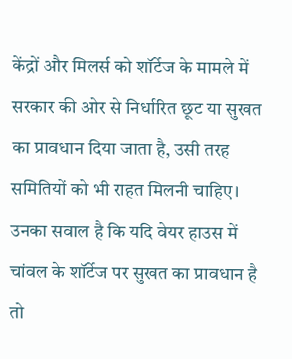केंद्रों और मिलर्स को शॉर्टेज के मामले में सरकार की ओर से निर्धारित छूट या सुखत का प्रावधान दिया जाता है, उसी तरह समितियों को भी राहत मिलनी चाहिए। उनका सवाल है कि यदि वेयर हाउस में चांवल के शॉर्टेज पर सुखत का प्रावधान है तो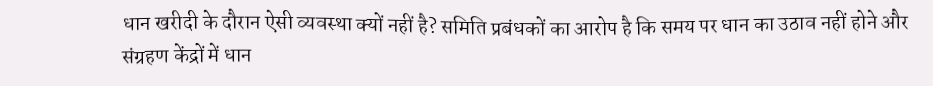धान खरीदी के दौरान ऐसी व्यवस्था क्यों नहीं है? समिति प्रबंधकों का आरोप है कि समय पर धान का उठाव नहीं होने और संग्रहण केंद्रों में धान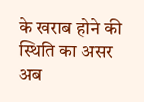के खराब होने की स्थिति का असर अब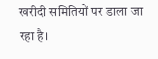खरीदी समितियों पर डाला जा रहा है।